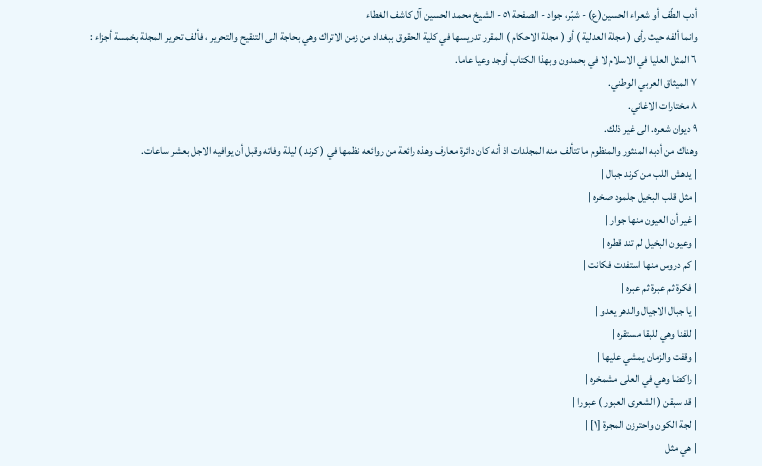أدب الطّف أو شعراء الحسين(ع) - شبّر، جواد - الصفحة ٥١ - الشيخ محمد الحسين آل كاشف الغطاء
وانما ألفه حيث رأى ( مجلة العدلية ) أو ( مجلة الاحكام ) المقرر تدريسها في كلية الحقوق ببغداد من زمن الاتراك وهي بحاجة الى التنقيح والتحرير ، فألف تحرير المجلة بخمسة أجزاء :
٦ المثل العليا في الاسلام لا في بحمدون وبهذا الكتاب أوجد وعيا عاما.
٧ الميثاق العربي الوطني.
٨ مختارات الاغاني.
٩ ديوان شعره. الى غير ذلك.
وهناك من أدبه المنثور والمنظوم ما تتألف منه المجلدات اذ أنه كان دائرة معارف وهذه رائعة من روائعه نظمها في ( كرند ) ليلة وفاته وقبل أن يوافيه الاجل بعشر ساعات.
| يدهش اللب من كرند جبال |
| مثل قلب البخيل جلمود صخره |
| غير أن العيون منها جوار |
| وعيون البخيل لم تند قطره |
| كم دروس منها استفدت فكانت |
| فكرة ثم عبرة ثم عبره |
| يا جبال الاجيال والدهر يعدو |
| للفنا وهي للبقا مستقره |
| وقفت والزمان يمشي عليها |
| راكضا وهي في العلى مشمخره |
| قد سبقن ( الشعرى العبور ) عبورا |
| لجة الكون واحترزن المجرة [١] |
| هي مثل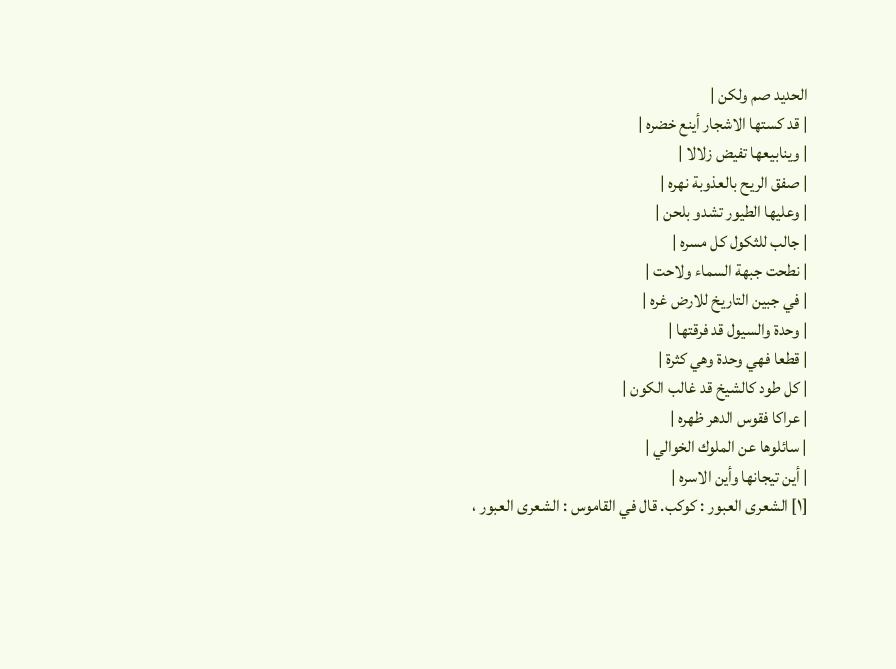الحديد صم ولكن |
| قد كستها الاشجار أينع خضره |
| وينابيعها تفيض زلالا |
| صفق الريح بالعذوبة نهره |
| وعليها الطيور تشدو بلحن |
| جالب للثكول كل مسره |
| نطحت جبهة السماء ولاحت |
| في جبين التاريخ للارض غره |
| وحدة والسيول قد فرقتها |
| قطعا فهي وحدة وهي كثرة |
| كل طود كالشيخ قد غالب الكون |
| عراكا فقوس الدهر ظهره |
| سائلوها عن الملوك الخوالي |
| أين تيجانها وأين الاسره |
[١] الشعرى العبور : كوكب. قال في القاموس : الشعرى العبور ،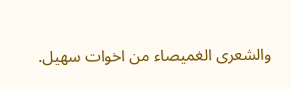والشعرى الغميصاء من اخوات سهيل.